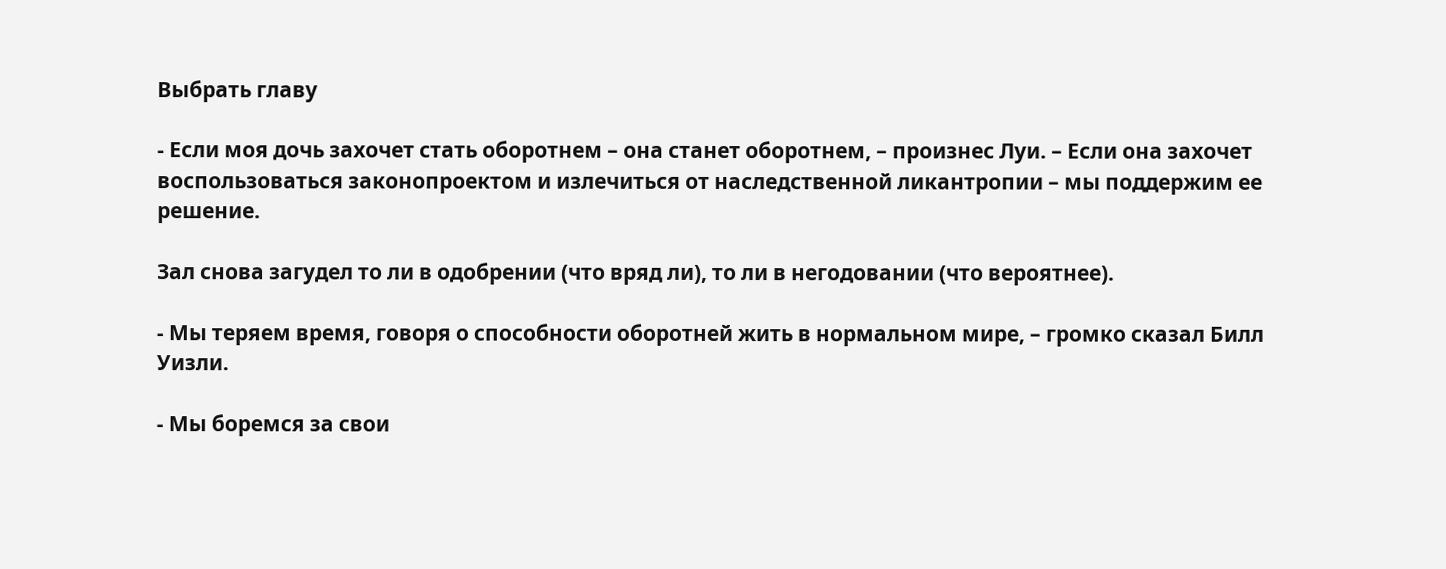Выбрать главу

- Если моя дочь захочет стать оборотнем – она станет оборотнем, – произнес Луи. – Если она захочет воспользоваться законопроектом и излечиться от наследственной ликантропии – мы поддержим ее решение.

Зал снова загудел то ли в одобрении (что вряд ли), то ли в негодовании (что вероятнее).

- Мы теряем время, говоря о способности оборотней жить в нормальном мире, – громко сказал Билл Уизли.

- Мы боремся за свои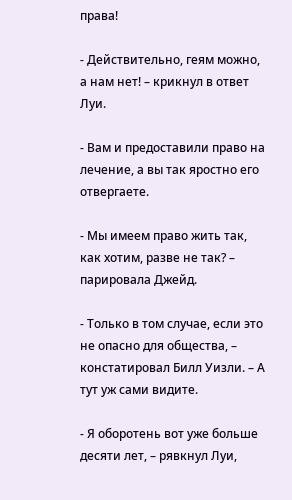права!

- Действительно, геям можно, а нам нет! – крикнул в ответ Луи.

- Вам и предоставили право на лечение, а вы так яростно его отвергаете.

- Мы имеем право жить так, как хотим, разве не так? – парировала Джейд.

- Только в том случае, если это не опасно для общества, – констатировал Билл Уизли. – А тут уж сами видите.

- Я оборотень вот уже больше десяти лет, – рявкнул Луи,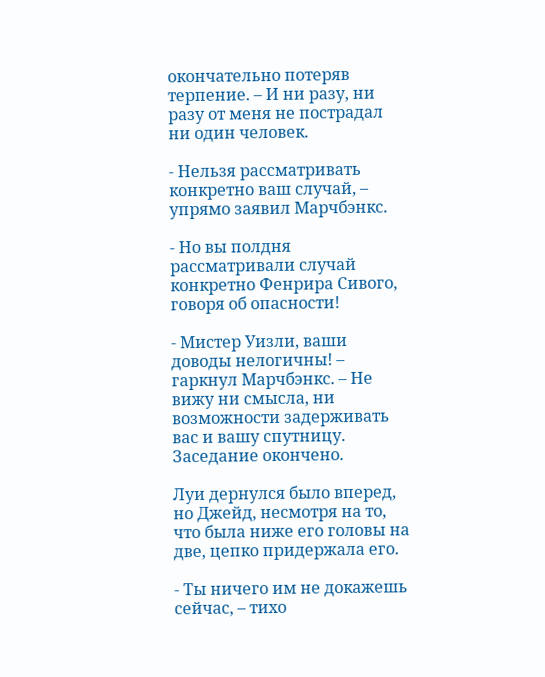окончательно потеряв терпение. – И ни разу, ни разу от меня не пострадал ни один человек.

- Нельзя рассматривать конкретно ваш случай, – упрямо заявил Марчбэнкс.

- Но вы полдня рассматривали случай конкретно Фенрира Сивого, говоря об опасности!

- Мистер Уизли, ваши доводы нелогичны! – гаркнул Марчбэнкс. – Не вижу ни смысла, ни возможности задерживать вас и вашу спутницу. Заседание окончено.

Луи дернулся было вперед, но Джейд, несмотря на то, что была ниже его головы на две, цепко придержала его.

- Ты ничего им не докажешь сейчас, – тихо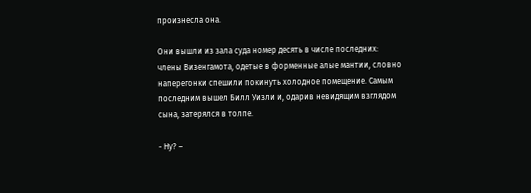произнесла она.

Они вышли из зала суда номер десять в числе последних: члены Визенгамота, одетые в форменные алые мантии, словно наперегонки спешили покинуть холодное помещение. Самым последним вышел Билл Уизли и, одарив невидящим взглядом сына, затерялся в толпе.

- Ну? –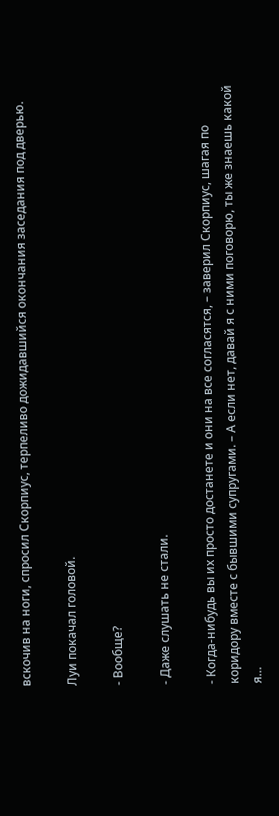вскочив на ноги, спросил Скорпиус, терпеливо дожидавшийся окончания заседания под дверью.

Луи покачал головой.

- Вообще?

- Даже слушать не стали.

- Когда-нибудь вы их просто достанете и они на все согласятся, – заверил Скорпиус, шагая по коридору вместе с бывшими супругами. – А если нет, давай я с ними поговорю, ты же знаешь какой я…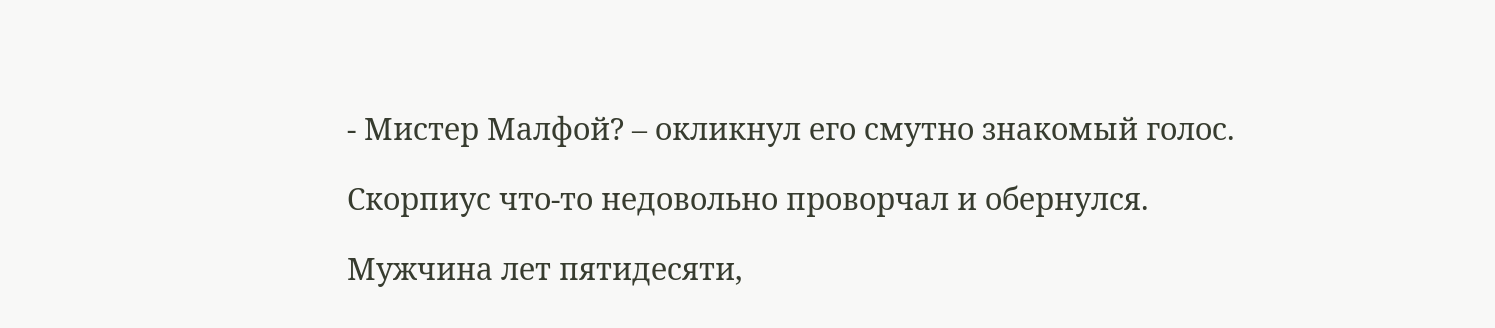- Мистер Малфой? – окликнул его смутно знакомый голос.

Скорпиус что-то недовольно проворчал и обернулся.

Мужчина лет пятидесяти,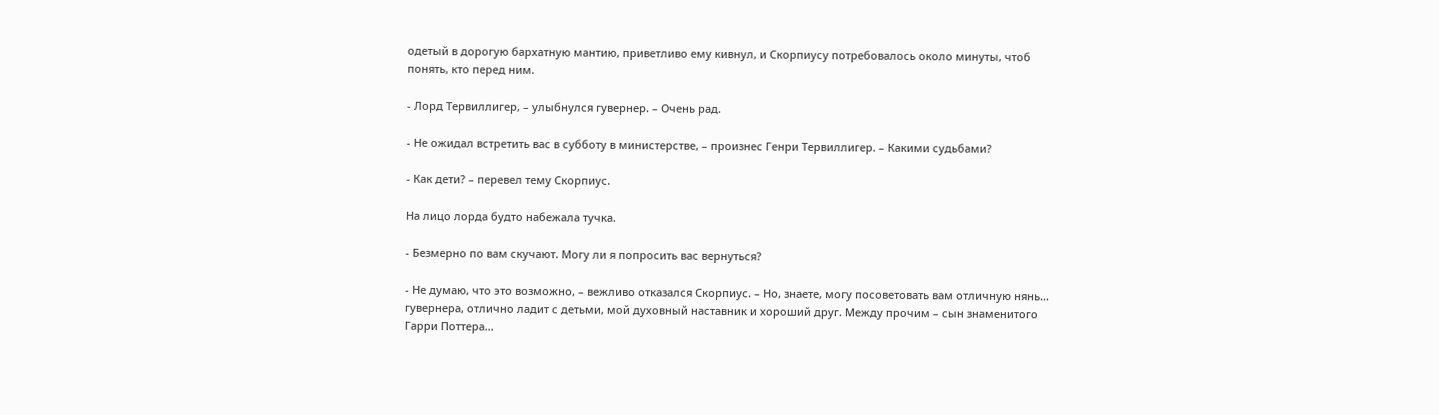одетый в дорогую бархатную мантию, приветливо ему кивнул, и Скорпиусу потребовалось около минуты, чтоб понять, кто перед ним.

- Лорд Тервиллигер, – улыбнулся гувернер. – Очень рад.

- Не ожидал встретить вас в субботу в министерстве, – произнес Генри Тервиллигер. – Какими судьбами?

- Как дети? – перевел тему Скорпиус.

На лицо лорда будто набежала тучка.

- Безмерно по вам скучают. Могу ли я попросить вас вернуться?

- Не думаю, что это возможно, – вежливо отказался Скорпиус. – Но, знаете, могу посоветовать вам отличную нянь… гувернера, отлично ладит с детьми, мой духовный наставник и хороший друг. Между прочим – сын знаменитого Гарри Поттера…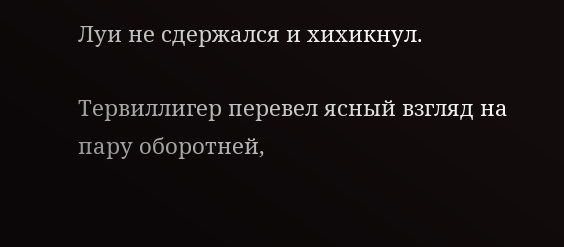Луи не сдержался и хихикнул.

Тервиллигер перевел ясный взгляд на пару оборотней,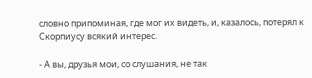словно припоминая, где мог их видеть, и, казалось, потерял к Скорпиусу всякий интерес.

- А вы, друзья мои, со слушания, не так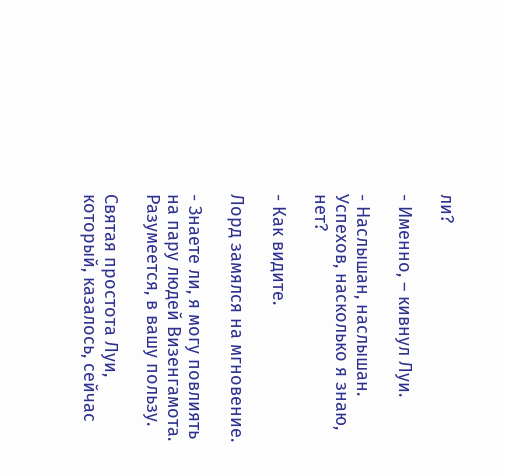ли?

- Именно, – кивнул Луи.

- Наслышан, наслышан. Успехов, насколько я знаю, нет?

- Как видите.

Лорд замялся на мгновение.

- Знаете ли, я могу повлиять на пару людей Визенгамота. Разумеется, в вашу пользу.

Святая простота Луи, который, казалось, сейчас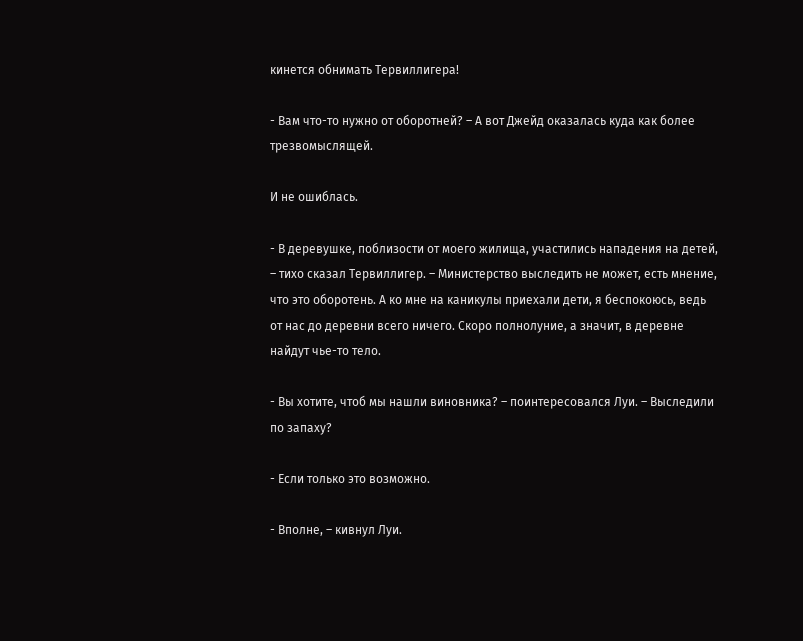кинется обнимать Тервиллигера!

- Вам что-то нужно от оборотней? – А вот Джейд оказалась куда как более трезвомыслящей.

И не ошиблась.

- В деревушке, поблизости от моего жилища, участились нападения на детей, – тихо сказал Тервиллигер. – Министерство выследить не может, есть мнение, что это оборотень. А ко мне на каникулы приехали дети, я беспокоюсь, ведь от нас до деревни всего ничего. Скоро полнолуние, а значит, в деревне найдут чье-то тело.

- Вы хотите, чтоб мы нашли виновника? – поинтересовался Луи. – Выследили по запаху?

- Если только это возможно.

- Вполне, – кивнул Луи.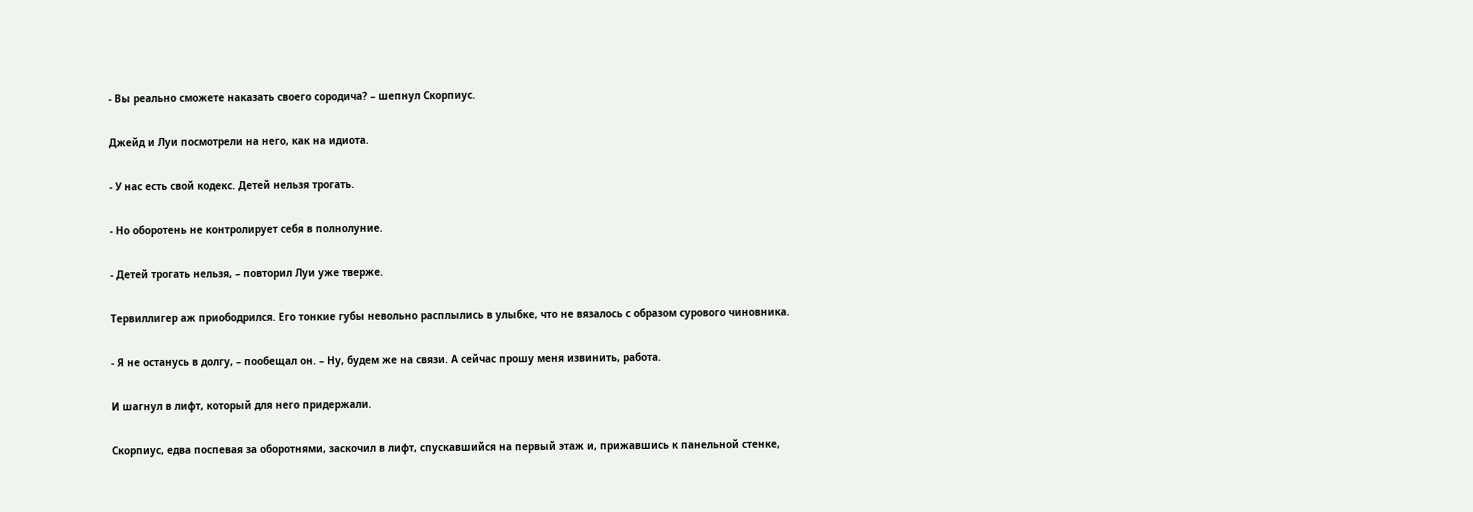- Вы реально сможете наказать своего сородича? – шепнул Скорпиус.

Джейд и Луи посмотрели на него, как на идиота.

- У нас есть свой кодекс. Детей нельзя трогать.

- Но оборотень не контролирует себя в полнолуние.

- Детей трогать нельзя, – повторил Луи уже тверже.

Тервиллигер аж приободрился. Его тонкие губы невольно расплылись в улыбке, что не вязалось с образом сурового чиновника.

- Я не останусь в долгу, – пообещал он. – Ну, будем же на связи. А сейчас прошу меня извинить, работа.

И шагнул в лифт, который для него придержали.

Скорпиус, едва поспевая за оборотнями, заскочил в лифт, спускавшийся на первый этаж и, прижавшись к панельной стенке,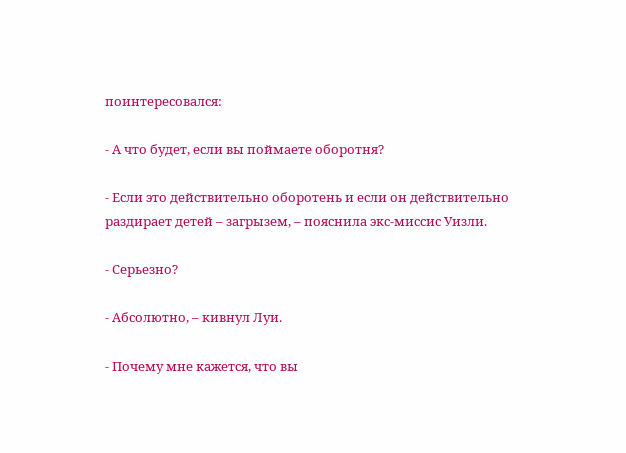поинтересовался:

- А что будет, если вы поймаете оборотня?

- Если это действительно оборотень и если он действительно раздирает детей – загрызем, – пояснила экс-миссис Уизли.

- Серьезно?

- Абсолютно, – кивнул Луи.

- Почему мне кажется, что вы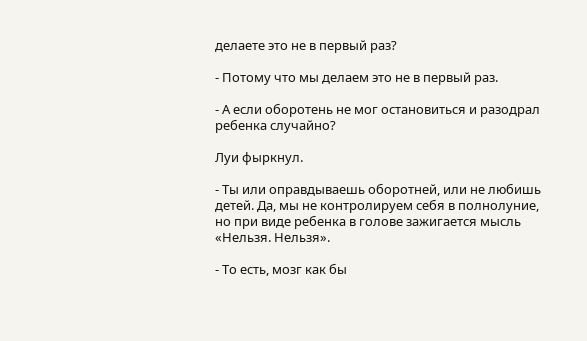делаете это не в первый раз?

- Потому что мы делаем это не в первый раз.

- А если оборотень не мог остановиться и разодрал ребенка случайно?

Луи фыркнул.

- Ты или оправдываешь оборотней, или не любишь детей. Да, мы не контролируем себя в полнолуние, но при виде ребенка в голове зажигается мысль «Нельзя. Нельзя».

- То есть, мозг как бы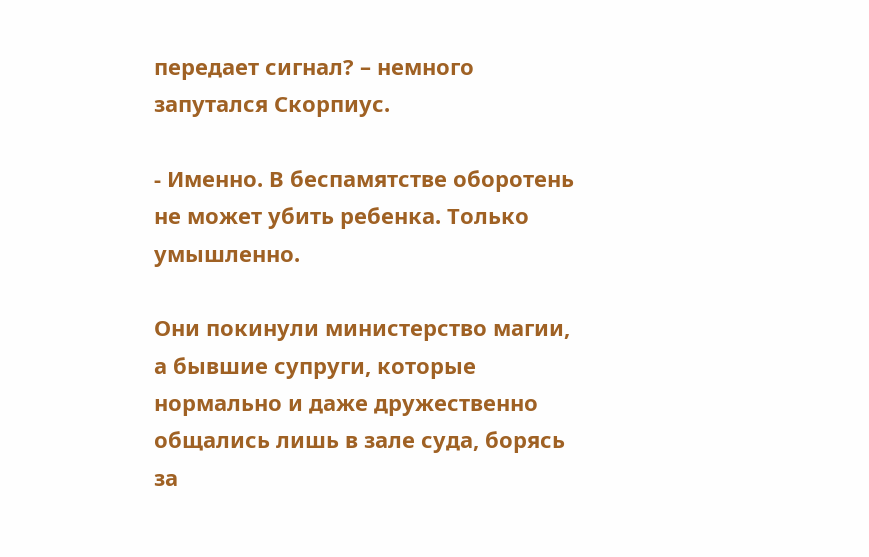передает сигнал? – немного запутался Скорпиус.

- Именно. В беспамятстве оборотень не может убить ребенка. Только умышленно.

Они покинули министерство магии, а бывшие супруги, которые нормально и даже дружественно общались лишь в зале суда, борясь за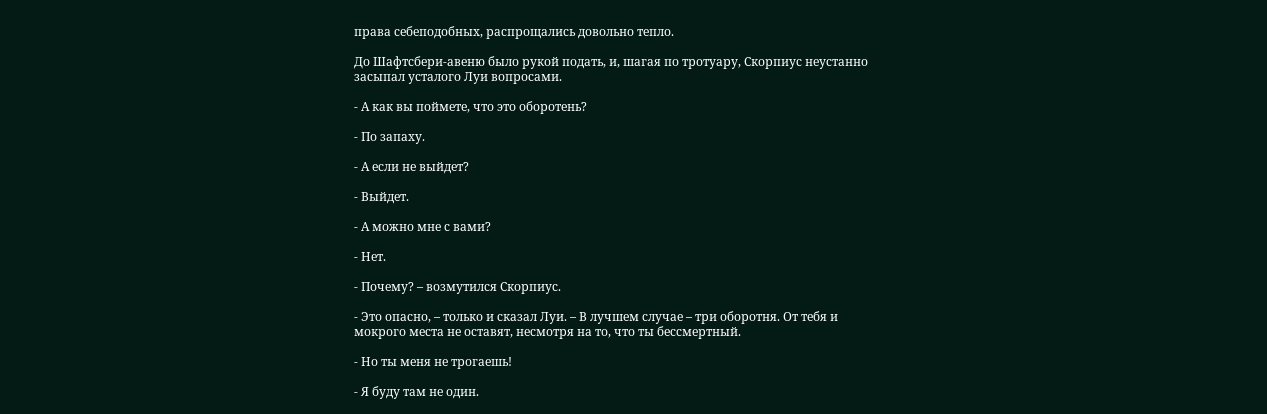права себеподобных, распрощались довольно тепло.

До Шафтсбери-авеню было рукой подать, и, шагая по тротуару, Скорпиус неустанно засыпал усталого Луи вопросами.

- А как вы поймете, что это оборотень?

- По запаху.

- А если не выйдет?

- Выйдет.

- А можно мне с вами?

- Нет.

- Почему? – возмутился Скорпиус.

- Это опасно, – только и сказал Луи. – В лучшем случае – три оборотня. От тебя и мокрого места не оставят, несмотря на то, что ты бессмертный.

- Но ты меня не трогаешь!

- Я буду там не один.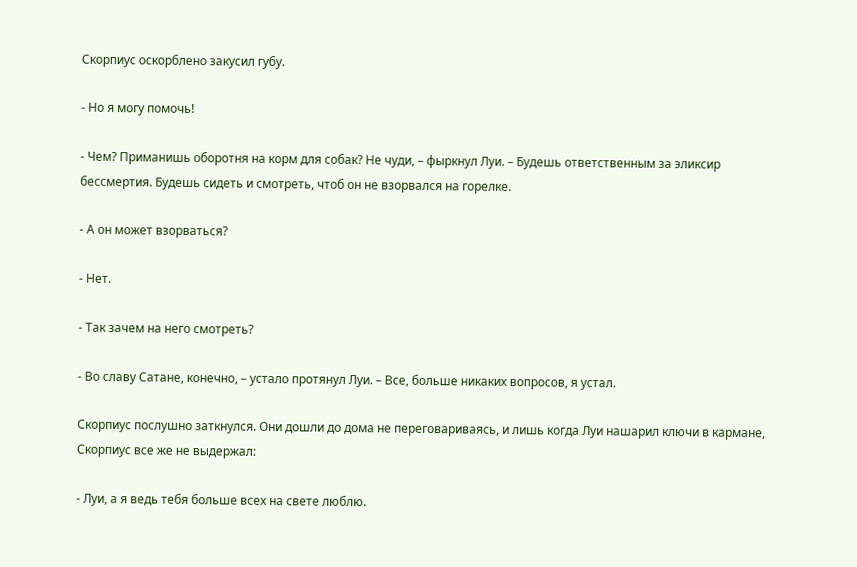Скорпиус оскорблено закусил губу.

- Но я могу помочь!

- Чем? Приманишь оборотня на корм для собак? Не чуди, – фыркнул Луи. – Будешь ответственным за эликсир бессмертия. Будешь сидеть и смотреть, чтоб он не взорвался на горелке.

- А он может взорваться?

- Нет.

- Так зачем на него смотреть?

- Во славу Сатане, конечно, – устало протянул Луи. – Все, больше никаких вопросов, я устал.

Скорпиус послушно заткнулся. Они дошли до дома не переговариваясь, и лишь когда Луи нашарил ключи в кармане, Скорпиус все же не выдержал:

- Луи, а я ведь тебя больше всех на свете люблю.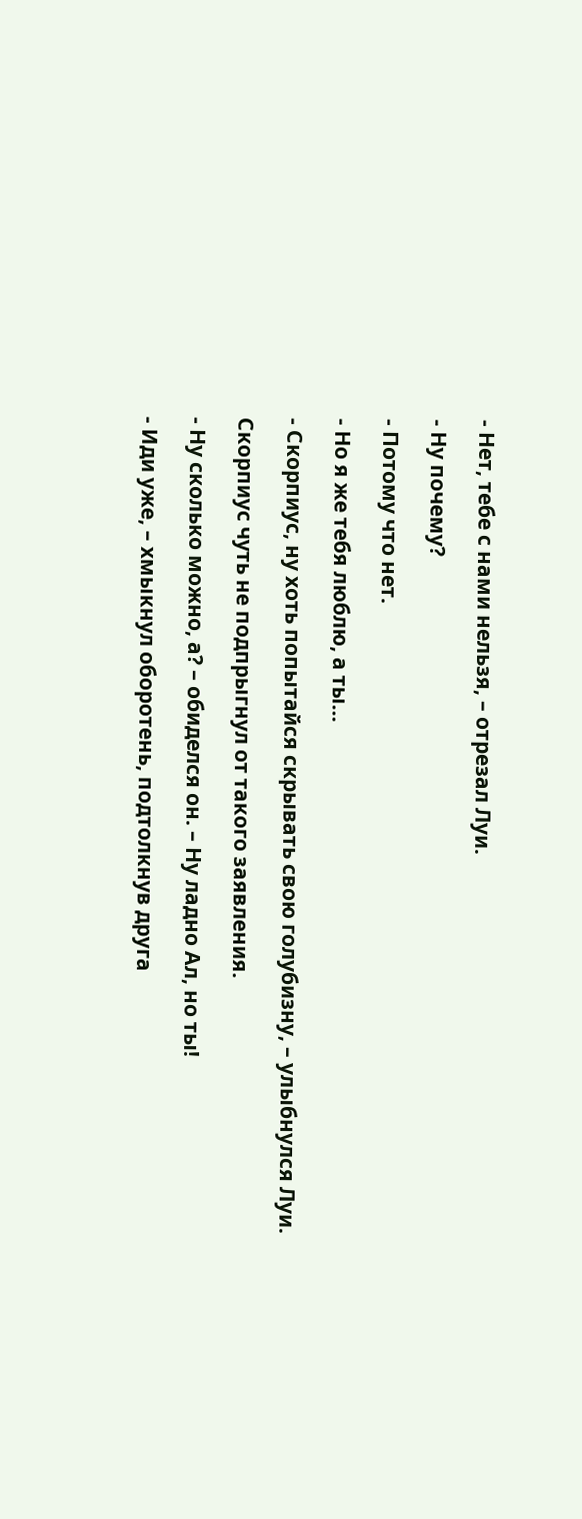- Нет, тебе с нами нельзя, – отрезал Луи.

- Ну почему?

- Потому что нет.

- Но я же тебя люблю, а ты…

- Скорпиус, ну хоть попытайся скрывать свою голубизну, – улыбнулся Луи.

Скорпиус чуть не подпрыгнул от такого заявления.

- Ну сколько можно, а? – обиделся он. – Ну ладно Ал, но ты!

- Иди уже, – хмыкнул оборотень, подтолкнув друга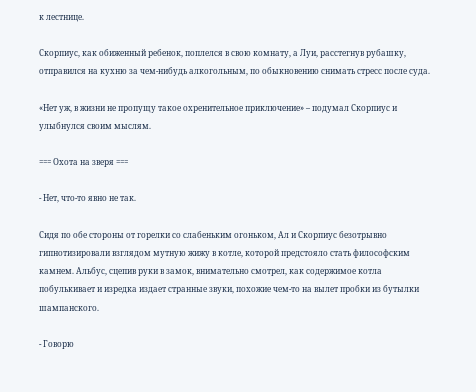к лестнице.

Скорпиус, как обиженный ребенок, поплелся в свою комнату, а Луи, расстегнув рубашку, отправился на кухню за чем-нибудь алкогольным, по обыкновению снимать стресс после суда.

«Нет уж, в жизни не пропущу такое охренительное приключение» – подумал Скорпиус и улыбнулся своим мыслям.

=== Охота на зверя ===

- Нет, что-то явно не так.

Сидя по обе стороны от горелки со слабеньким огоньком, Ал и Скорпиус безотрывно гипнотизировали взглядом мутную жижу в котле, которой предстояло стать философским камнем. Альбус, сцепив руки в замок, внимательно смотрел, как содержимое котла побулькивает и изредка издает странные звуки, похожие чем-то на вылет пробки из бутылки шампанского.

- Говорю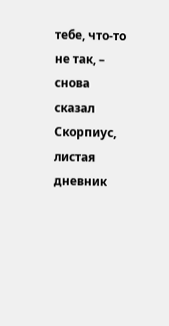тебе, что-то не так, – снова сказал Скорпиус, листая дневник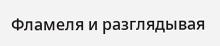Фламеля и разглядывая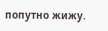попутно жижу.